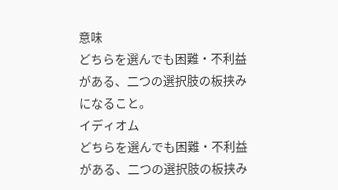意味
どちらを選んでも困難・不利益がある、二つの選択肢の板挟みになること。
イディオム
どちらを選んでも困難・不利益がある、二つの選択肢の板挟み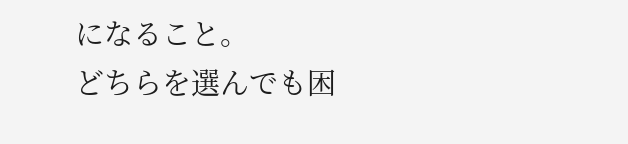になること。
どちらを選んでも困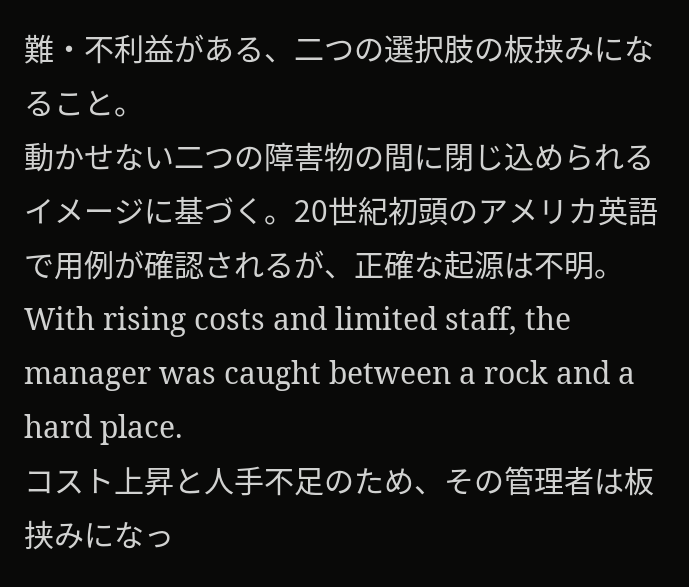難・不利益がある、二つの選択肢の板挟みになること。
動かせない二つの障害物の間に閉じ込められるイメージに基づく。20世紀初頭のアメリカ英語で用例が確認されるが、正確な起源は不明。
With rising costs and limited staff, the manager was caught between a rock and a hard place.
コスト上昇と人手不足のため、その管理者は板挟みになっ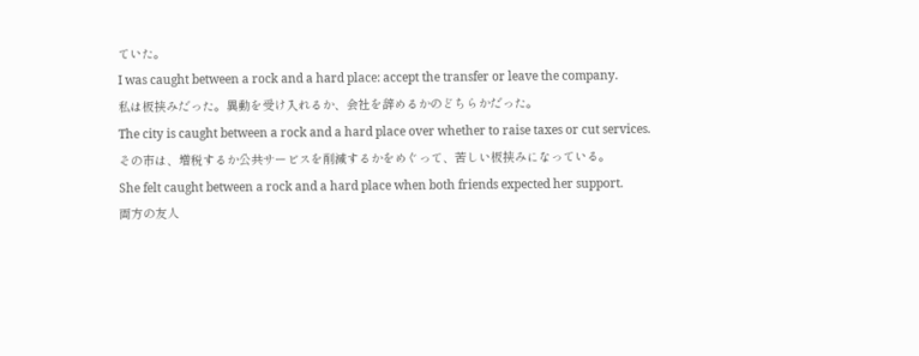ていた。
I was caught between a rock and a hard place: accept the transfer or leave the company.
私は板挟みだった。異動を受け入れるか、会社を辞めるかのどちらかだった。
The city is caught between a rock and a hard place over whether to raise taxes or cut services.
その市は、増税するか公共サービスを削減するかをめぐって、苦しい板挟みになっている。
She felt caught between a rock and a hard place when both friends expected her support.
両方の友人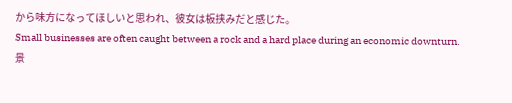から味方になってほしいと思われ、彼女は板挟みだと感じた。
Small businesses are often caught between a rock and a hard place during an economic downturn.
景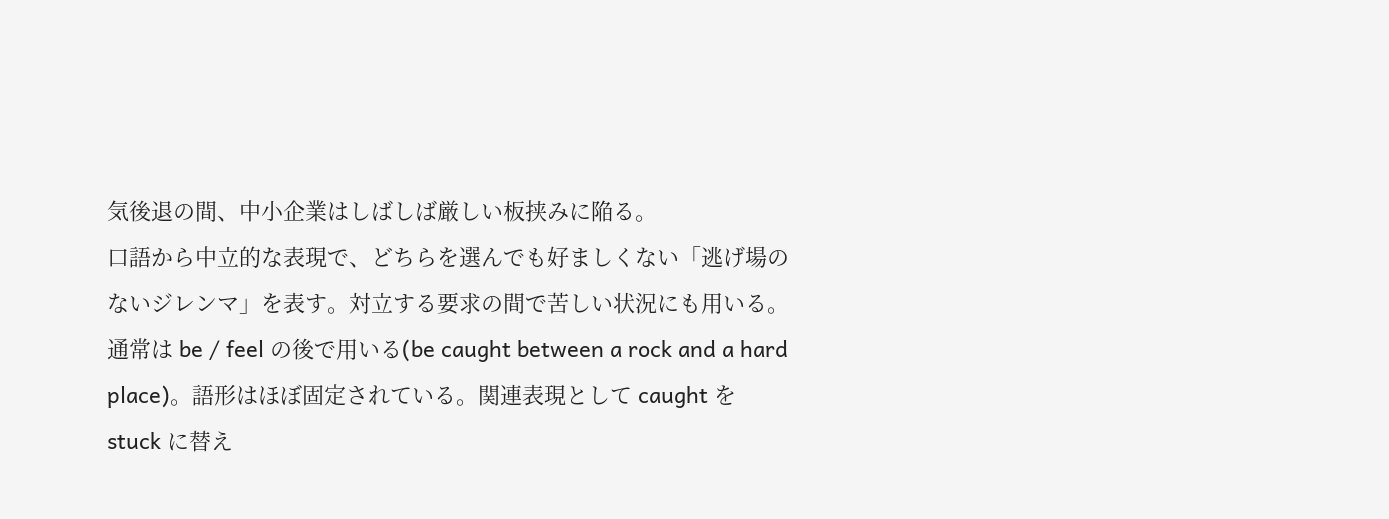気後退の間、中小企業はしばしば厳しい板挟みに陥る。
口語から中立的な表現で、どちらを選んでも好ましくない「逃げ場のないジレンマ」を表す。対立する要求の間で苦しい状況にも用いる。
通常は be / feel の後で用いる(be caught between a rock and a hard place)。語形はほぼ固定されている。関連表現として caught を stuck に替え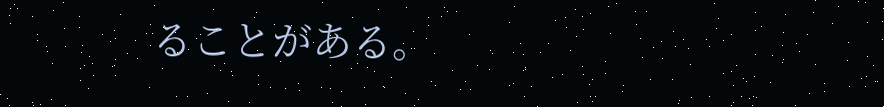ることがある。